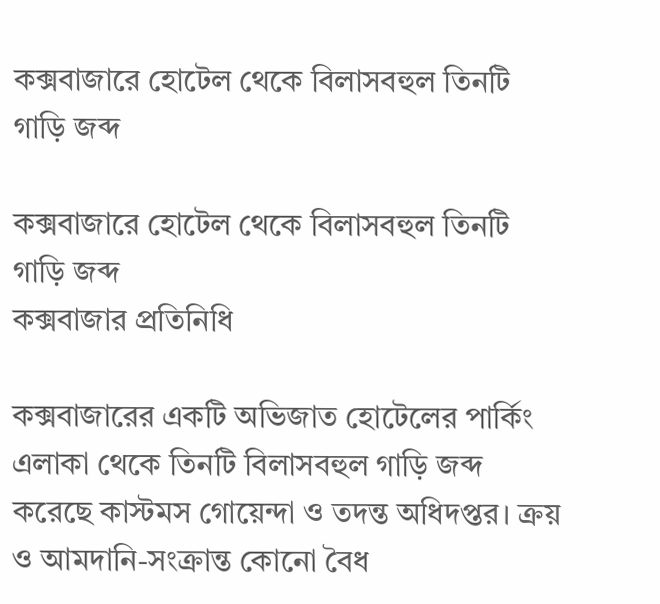কক্সবাজারে হোটেল থেকে বিলাসবহুল তিনটি গাড়ি জব্দ

কক্সবাজারে হোটেল থেকে বিলাসবহুল তিনটি গাড়ি জব্দ
কক্সবাজার প্রতিনিধি

কক্সবাজারের একটি অভিজাত হোটেলের পার্কিং এলাকা থেকে তিনটি বিলাসবহুল গাড়ি জব্দ করেছে কাস্টমস গোয়েন্দা ও তদন্ত অধিদপ্তর। ক্রয় ও আমদানি-সংক্রান্ত কোনো বৈধ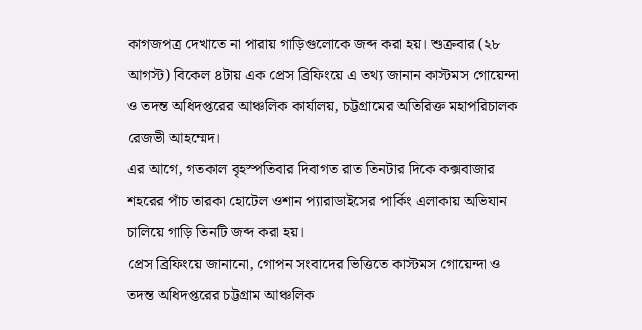কাগজপত্র দেখাতে না পারায় গাড়িগুলোকে জব্দ করা হয়। শুক্রবার (২৮ আগস্ট) বিকেল ৪টায় এক প্রেস ব্রিফিংয়ে এ তথ্য জানান কাস্টমস গোয়েন্দা ও তদন্ত অধিদপ্তরের আঞ্চলিক কার্যালয়, চট্টগ্রামের অতিরিক্ত মহাপরিচালক রেজভী আহম্মেদ।
এর আগে, গতকাল বৃহস্পতিবার দিবাগত রাত তিনটার দিকে কক্সবাজার শহরের পাঁচ তারকা হোটেল ওশান প্যারাডাইসের পার্কিং এলাকায় অভিযান চালিয়ে গাড়ি তিনটি জব্দ করা হয়।
প্রেস ব্রিফিংয়ে জানানো, গোপন সংবাদের ভিত্তিতে কাস্টমস গোয়েন্দা ও তদন্ত অধিদপ্তরের চট্টগ্রাম আঞ্চলিক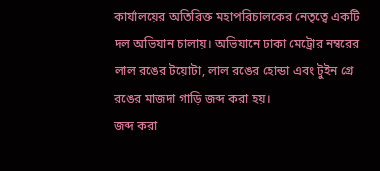কার্যালয়ের অতিরিক্ত মহাপরিচালকের নেতৃত্বে একটি দল অভিযান চালায়। অভিযানে ঢাকা মেট্রোর নম্বরের লাল রঙের টয়োটা, লাল রঙের হোন্ডা এবং টুইন গ্রে রঙের মাজদা গাড়ি জব্দ করা হয়।
জব্দ করা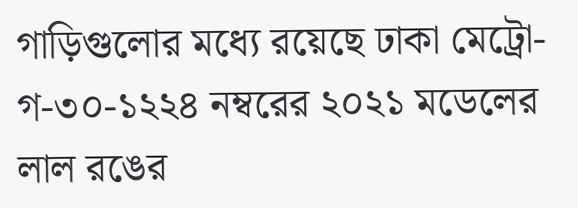গাড়িগুলোর মধ্যে রয়েছে ঢাকা মেট্রো-গ-৩০-১২২৪ নম্বরের ২০২১ মডেলের লাল রঙের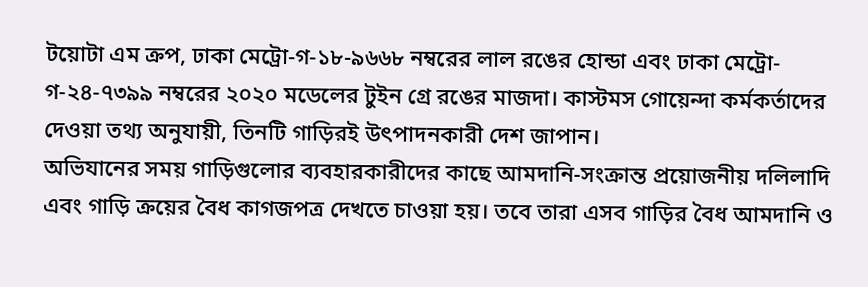টয়োটা এম ক্রপ, ঢাকা মেট্রো-গ-১৮-৯৬৬৮ নম্বরের লাল রঙের হোন্ডা এবং ঢাকা মেট্রো-গ-২৪-৭৩৯৯ নম্বরের ২০২০ মডেলের টুইন গ্রে রঙের মাজদা। কাস্টমস গোয়েন্দা কর্মকর্তাদের দেওয়া তথ্য অনুযায়ী, তিনটি গাড়িরই উৎপাদনকারী দেশ জাপান।
অভিযানের সময় গাড়িগুলোর ব্যবহারকারীদের কাছে আমদানি-সংক্রান্ত প্রয়োজনীয় দলিলাদি এবং গাড়ি ক্রয়ের বৈধ কাগজপত্র দেখতে চাওয়া হয়। তবে তারা এসব গাড়ির বৈধ আমদানি ও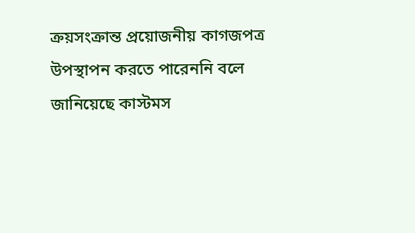ক্রয়সংক্রান্ত প্রয়োজনীয় কাগজপত্র উপস্থাপন করতে পারেননি বলে জানিয়েছে কাস্টমস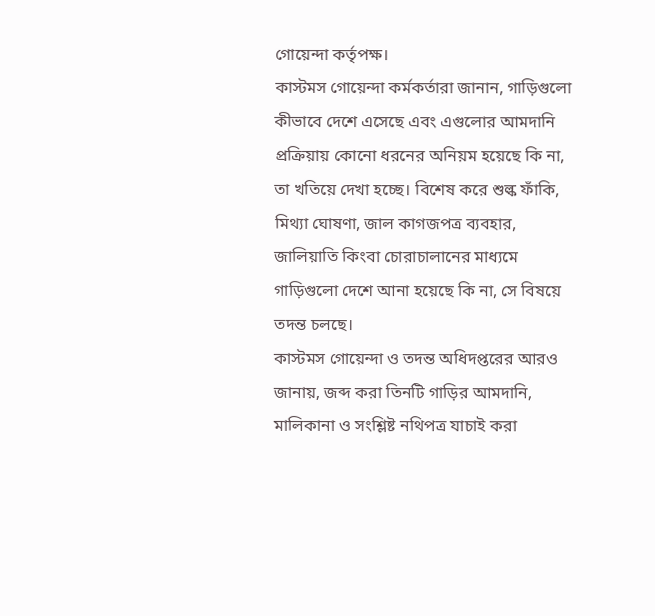গোয়েন্দা কর্তৃপক্ষ।
কাস্টমস গোয়েন্দা কর্মকর্তারা জানান, গাড়িগুলো কীভাবে দেশে এসেছে এবং এগুলোর আমদানি প্রক্রিয়ায় কোনো ধরনের অনিয়ম হয়েছে কি না, তা খতিয়ে দেখা হচ্ছে। বিশেষ করে শুল্ক ফাঁকি, মিথ্যা ঘোষণা, জাল কাগজপত্র ব্যবহার, জালিয়াতি কিংবা চোরাচালানের মাধ্যমে গাড়িগুলো দেশে আনা হয়েছে কি না, সে বিষয়ে তদন্ত চলছে।
কাস্টমস গোয়েন্দা ও তদন্ত অধিদপ্তরের আরও জানায়, জব্দ করা তিনটি গাড়ির আমদানি, মালিকানা ও সংশ্লিষ্ট নথিপত্র যাচাই করা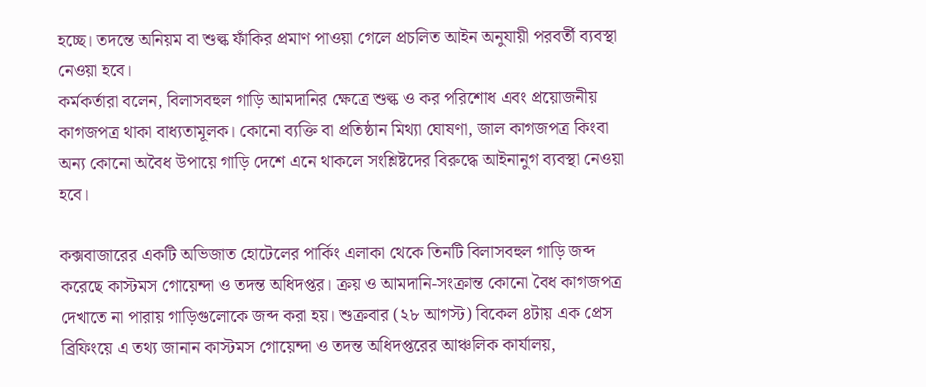হচ্ছে। তদন্তে অনিয়ম বা শুল্ক ফাঁকির প্রমাণ পাওয়া গেলে প্রচলিত আইন অনুযায়ী পরবর্তী ব্যবস্থা নেওয়া হবে।
কর্মকর্তারা বলেন, বিলাসবহুল গাড়ি আমদানির ক্ষেত্রে শুল্ক ও কর পরিশোধ এবং প্রয়োজনীয় কাগজপত্র থাকা বাধ্যতামূলক। কোনো ব্যক্তি বা প্রতিষ্ঠান মিথ্যা ঘোষণা, জাল কাগজপত্র কিংবা অন্য কোনো অবৈধ উপায়ে গাড়ি দেশে এনে থাকলে সংশ্লিষ্টদের বিরুদ্ধে আইনানুগ ব্যবস্থা নেওয়া হবে।

কক্সবাজারের একটি অভিজাত হোটেলের পার্কিং এলাকা থেকে তিনটি বিলাসবহুল গাড়ি জব্দ করেছে কাস্টমস গোয়েন্দা ও তদন্ত অধিদপ্তর। ক্রয় ও আমদানি-সংক্রান্ত কোনো বৈধ কাগজপত্র দেখাতে না পারায় গাড়িগুলোকে জব্দ করা হয়। শুক্রবার (২৮ আগস্ট) বিকেল ৪টায় এক প্রেস ব্রিফিংয়ে এ তথ্য জানান কাস্টমস গোয়েন্দা ও তদন্ত অধিদপ্তরের আঞ্চলিক কার্যালয়,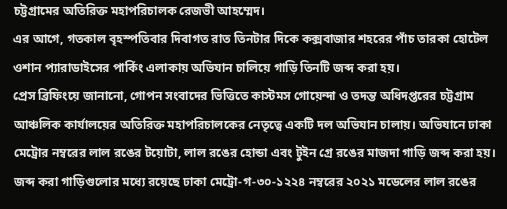চট্টগ্রামের অতিরিক্ত মহাপরিচালক রেজভী আহম্মেদ।
এর আগে, গতকাল বৃহস্পতিবার দিবাগত রাত তিনটার দিকে কক্সবাজার শহরের পাঁচ তারকা হোটেল ওশান প্যারাডাইসের পার্কিং এলাকায় অভিযান চালিয়ে গাড়ি তিনটি জব্দ করা হয়।
প্রেস ব্রিফিংয়ে জানানো, গোপন সংবাদের ভিত্তিতে কাস্টমস গোয়েন্দা ও তদন্ত অধিদপ্তরের চট্টগ্রাম আঞ্চলিক কার্যালয়ের অতিরিক্ত মহাপরিচালকের নেতৃত্বে একটি দল অভিযান চালায়। অভিযানে ঢাকা মেট্রোর নম্বরের লাল রঙের টয়োটা, লাল রঙের হোন্ডা এবং টুইন গ্রে রঙের মাজদা গাড়ি জব্দ করা হয়।
জব্দ করা গাড়িগুলোর মধ্যে রয়েছে ঢাকা মেট্রো-গ-৩০-১২২৪ নম্বরের ২০২১ মডেলের লাল রঙের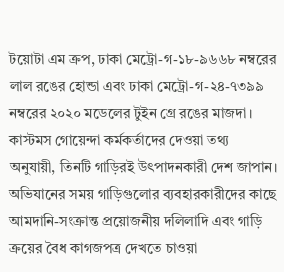টয়োটা এম ক্রপ, ঢাকা মেট্রো-গ-১৮-৯৬৬৮ নম্বরের লাল রঙের হোন্ডা এবং ঢাকা মেট্রো-গ-২৪-৭৩৯৯ নম্বরের ২০২০ মডেলের টুইন গ্রে রঙের মাজদা। কাস্টমস গোয়েন্দা কর্মকর্তাদের দেওয়া তথ্য অনুযায়ী, তিনটি গাড়িরই উৎপাদনকারী দেশ জাপান।
অভিযানের সময় গাড়িগুলোর ব্যবহারকারীদের কাছে আমদানি-সংক্রান্ত প্রয়োজনীয় দলিলাদি এবং গাড়ি ক্রয়ের বৈধ কাগজপত্র দেখতে চাওয়া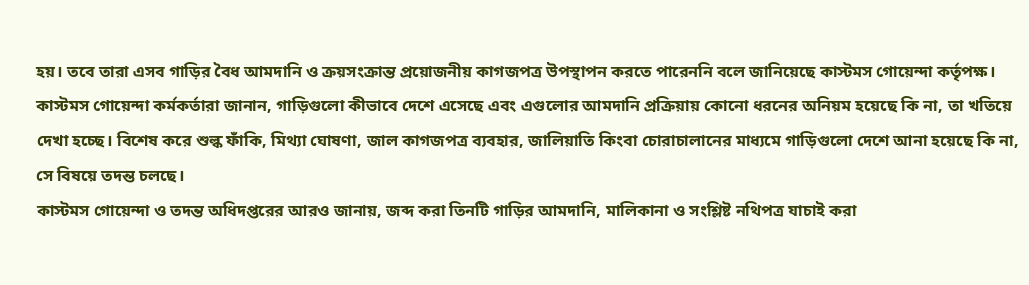হয়। তবে তারা এসব গাড়ির বৈধ আমদানি ও ক্রয়সংক্রান্ত প্রয়োজনীয় কাগজপত্র উপস্থাপন করতে পারেননি বলে জানিয়েছে কাস্টমস গোয়েন্দা কর্তৃপক্ষ।
কাস্টমস গোয়েন্দা কর্মকর্তারা জানান, গাড়িগুলো কীভাবে দেশে এসেছে এবং এগুলোর আমদানি প্রক্রিয়ায় কোনো ধরনের অনিয়ম হয়েছে কি না, তা খতিয়ে দেখা হচ্ছে। বিশেষ করে শুল্ক ফাঁকি, মিথ্যা ঘোষণা, জাল কাগজপত্র ব্যবহার, জালিয়াতি কিংবা চোরাচালানের মাধ্যমে গাড়িগুলো দেশে আনা হয়েছে কি না, সে বিষয়ে তদন্ত চলছে।
কাস্টমস গোয়েন্দা ও তদন্ত অধিদপ্তরের আরও জানায়, জব্দ করা তিনটি গাড়ির আমদানি, মালিকানা ও সংশ্লিষ্ট নথিপত্র যাচাই করা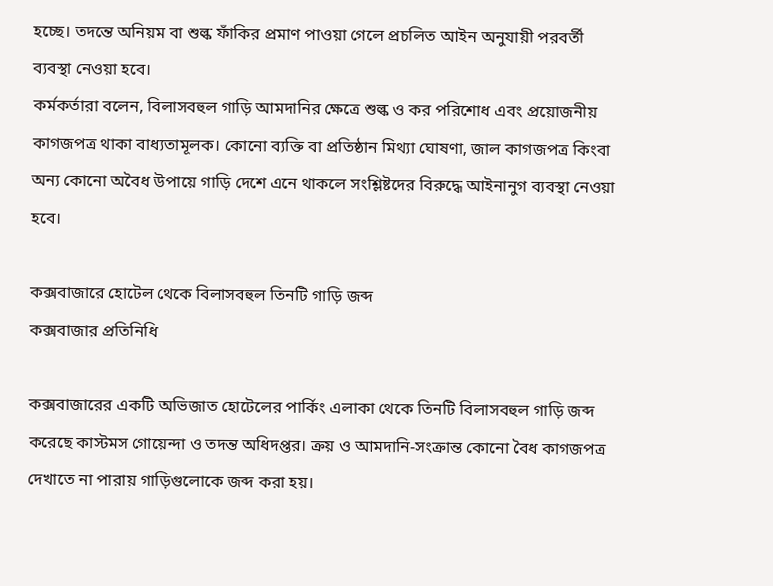হচ্ছে। তদন্তে অনিয়ম বা শুল্ক ফাঁকির প্রমাণ পাওয়া গেলে প্রচলিত আইন অনুযায়ী পরবর্তী ব্যবস্থা নেওয়া হবে।
কর্মকর্তারা বলেন, বিলাসবহুল গাড়ি আমদানির ক্ষেত্রে শুল্ক ও কর পরিশোধ এবং প্রয়োজনীয় কাগজপত্র থাকা বাধ্যতামূলক। কোনো ব্যক্তি বা প্রতিষ্ঠান মিথ্যা ঘোষণা, জাল কাগজপত্র কিংবা অন্য কোনো অবৈধ উপায়ে গাড়ি দেশে এনে থাকলে সংশ্লিষ্টদের বিরুদ্ধে আইনানুগ ব্যবস্থা নেওয়া হবে।

কক্সবাজারে হোটেল থেকে বিলাসবহুল তিনটি গাড়ি জব্দ
কক্সবাজার প্রতিনিধি

কক্সবাজারের একটি অভিজাত হোটেলের পার্কিং এলাকা থেকে তিনটি বিলাসবহুল গাড়ি জব্দ করেছে কাস্টমস গোয়েন্দা ও তদন্ত অধিদপ্তর। ক্রয় ও আমদানি-সংক্রান্ত কোনো বৈধ কাগজপত্র দেখাতে না পারায় গাড়িগুলোকে জব্দ করা হয়।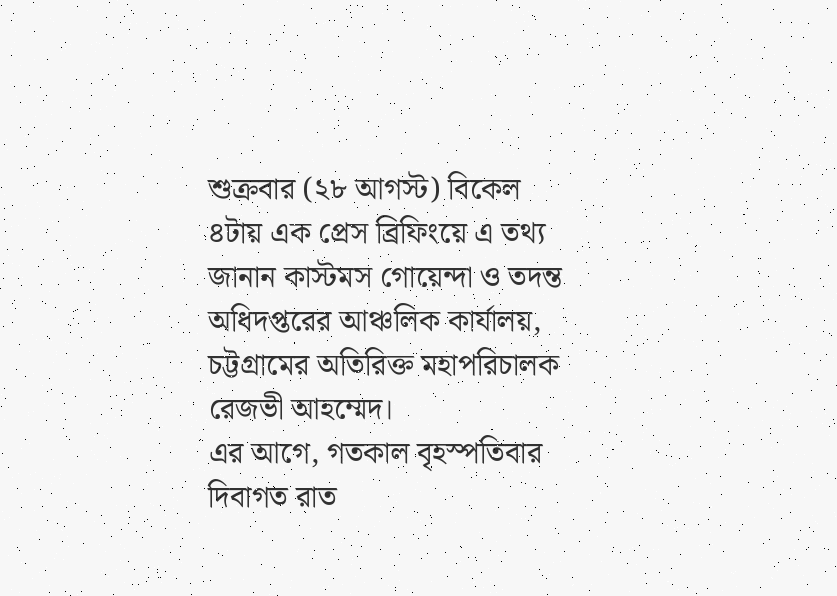শুক্রবার (২৮ আগস্ট) বিকেল ৪টায় এক প্রেস ব্রিফিংয়ে এ তথ্য জানান কাস্টমস গোয়েন্দা ও তদন্ত অধিদপ্তরের আঞ্চলিক কার্যালয়, চট্টগ্রামের অতিরিক্ত মহাপরিচালক রেজভী আহম্মেদ।
এর আগে, গতকাল বৃহস্পতিবার দিবাগত রাত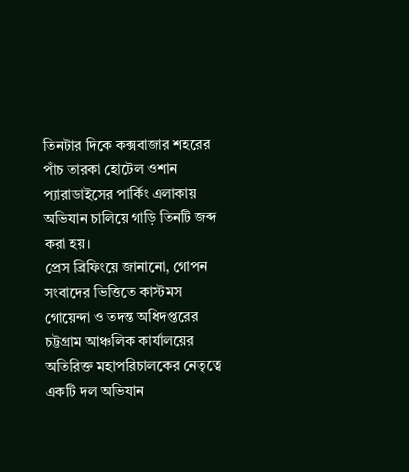তিনটার দিকে কক্সবাজার শহরের পাঁচ তারকা হোটেল ওশান প্যারাডাইসের পার্কিং এলাকায় অভিযান চালিয়ে গাড়ি তিনটি জব্দ করা হয়।
প্রেস ব্রিফিংয়ে জানানো, গোপন সংবাদের ভিত্তিতে কাস্টমস গোয়েন্দা ও তদন্ত অধিদপ্তরের চট্টগ্রাম আঞ্চলিক কার্যালয়ের অতিরিক্ত মহাপরিচালকের নেতৃত্বে একটি দল অভিযান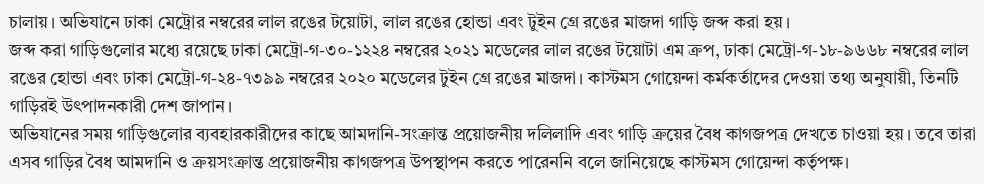চালায়। অভিযানে ঢাকা মেট্রোর নম্বরের লাল রঙের টয়োটা, লাল রঙের হোন্ডা এবং টুইন গ্রে রঙের মাজদা গাড়ি জব্দ করা হয়।
জব্দ করা গাড়িগুলোর মধ্যে রয়েছে ঢাকা মেট্রো-গ-৩০-১২২৪ নম্বরের ২০২১ মডেলের লাল রঙের টয়োটা এম ক্রপ, ঢাকা মেট্রো-গ-১৮-৯৬৬৮ নম্বরের লাল রঙের হোন্ডা এবং ঢাকা মেট্রো-গ-২৪-৭৩৯৯ নম্বরের ২০২০ মডেলের টুইন গ্রে রঙের মাজদা। কাস্টমস গোয়েন্দা কর্মকর্তাদের দেওয়া তথ্য অনুযায়ী, তিনটি গাড়িরই উৎপাদনকারী দেশ জাপান।
অভিযানের সময় গাড়িগুলোর ব্যবহারকারীদের কাছে আমদানি-সংক্রান্ত প্রয়োজনীয় দলিলাদি এবং গাড়ি ক্রয়ের বৈধ কাগজপত্র দেখতে চাওয়া হয়। তবে তারা এসব গাড়ির বৈধ আমদানি ও ক্রয়সংক্রান্ত প্রয়োজনীয় কাগজপত্র উপস্থাপন করতে পারেননি বলে জানিয়েছে কাস্টমস গোয়েন্দা কর্তৃপক্ষ।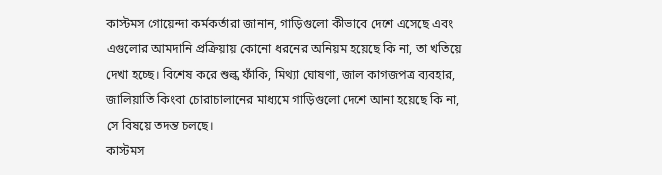কাস্টমস গোয়েন্দা কর্মকর্তারা জানান, গাড়িগুলো কীভাবে দেশে এসেছে এবং এগুলোর আমদানি প্রক্রিয়ায় কোনো ধরনের অনিয়ম হয়েছে কি না, তা খতিয়ে দেখা হচ্ছে। বিশেষ করে শুল্ক ফাঁকি, মিথ্যা ঘোষণা, জাল কাগজপত্র ব্যবহার, জালিয়াতি কিংবা চোরাচালানের মাধ্যমে গাড়িগুলো দেশে আনা হয়েছে কি না, সে বিষয়ে তদন্ত চলছে।
কাস্টমস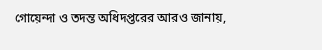গোয়েন্দা ও তদন্ত অধিদপ্তরের আরও জানায়,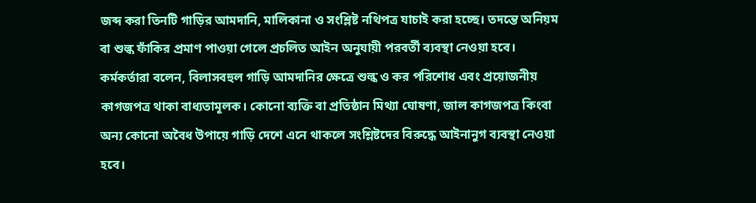জব্দ করা তিনটি গাড়ির আমদানি, মালিকানা ও সংশ্লিষ্ট নথিপত্র যাচাই করা হচ্ছে। তদন্তে অনিয়ম বা শুল্ক ফাঁকির প্রমাণ পাওয়া গেলে প্রচলিত আইন অনুযায়ী পরবর্তী ব্যবস্থা নেওয়া হবে।
কর্মকর্তারা বলেন, বিলাসবহুল গাড়ি আমদানির ক্ষেত্রে শুল্ক ও কর পরিশোধ এবং প্রয়োজনীয় কাগজপত্র থাকা বাধ্যতামূলক। কোনো ব্যক্তি বা প্রতিষ্ঠান মিথ্যা ঘোষণা, জাল কাগজপত্র কিংবা অন্য কোনো অবৈধ উপায়ে গাড়ি দেশে এনে থাকলে সংশ্লিষ্টদের বিরুদ্ধে আইনানুগ ব্যবস্থা নেওয়া হবে।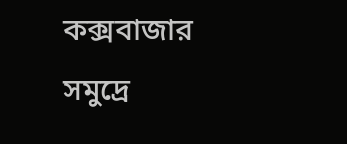কক্সবাজার সমুদ্রে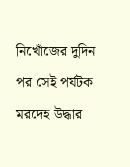নিখোঁজের দুদিন পর সেই পর্যটক মরদেহ উদ্ধার